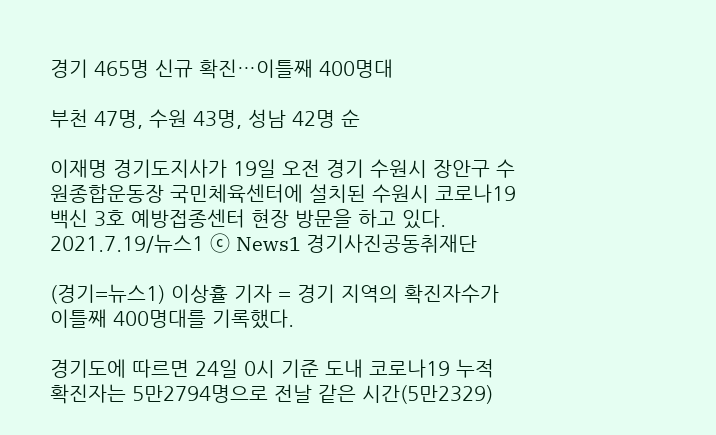경기 465명 신규 확진…이틀째 400명대

부천 47명, 수원 43명, 성남 42명 순

이재명 경기도지사가 19일 오전 경기 수원시 장안구 수원종합운동장 국민체육센터에 설치된 수원시 코로나19 백신 3호 예방접종센터 현장 방문을 하고 있다. 2021.7.19/뉴스1 ⓒ News1 경기사진공동취재단

(경기=뉴스1) 이상휼 기자 = 경기 지역의 확진자수가 이틀째 400명대를 기록했다.

경기도에 따르면 24일 0시 기준 도내 코로나19 누적 확진자는 5만2794명으로 전날 같은 시간(5만2329)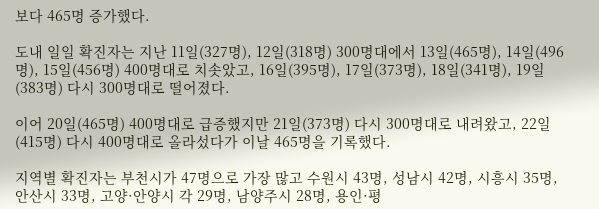보다 465명 증가했다.

도내 일일 확진자는 지난 11일(327명), 12일(318명) 300명대에서 13일(465명), 14일(496명), 15일(456명) 400명대로 치솟았고, 16일(395명), 17일(373명), 18일(341명), 19일(383명) 다시 300명대로 떨어졌다.

이어 20일(465명) 400명대로 급증했지만 21일(373명) 다시 300명대로 내려왔고, 22일(415명) 다시 400명대로 올라섰다가 이날 465명을 기록했다.

지역별 확진자는 부천시가 47명으로 가장 많고 수원시 43명, 성남시 42명, 시흥시 35명, 안산시 33명, 고양·안양시 각 29명, 남양주시 28명, 용인·평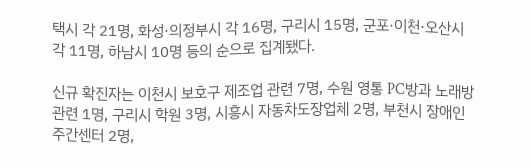택시 각 21명, 화성·의정부시 각 16명, 구리시 15명, 군포·이천·오산시 각 11명, 하남시 10명 등의 순으로 집계됐다.

신규 확진자는 이천시 보호구 제조업 관련 7명, 수원 영통 PC방과 노래방 관련 1명, 구리시 학원 3명, 시흥시 자동차도장업체 2명, 부천시 장애인 주간센터 2명,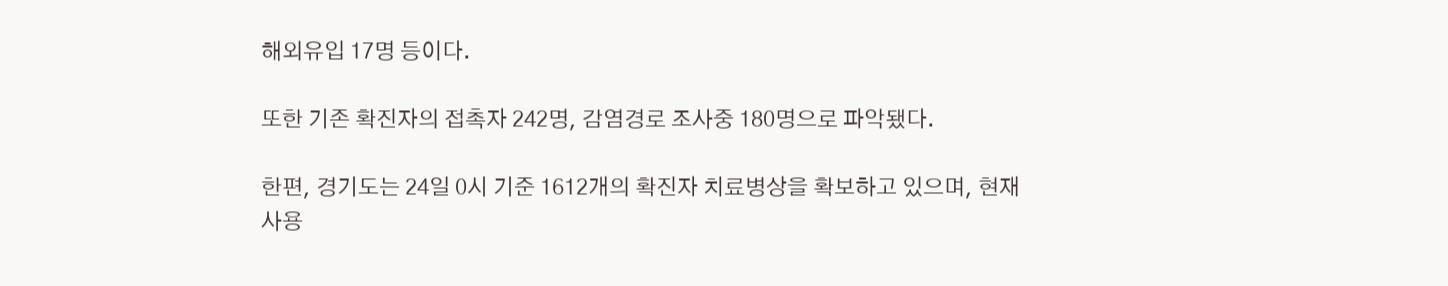해외유입 17명 등이다.

또한 기존 확진자의 접촉자 242명, 감염경로 조사중 180명으로 파악됐다.

한편, 경기도는 24일 0시 기준 1612개의 확진자 치료병상을 확보하고 있으며, 현재 사용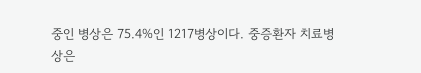중인 병상은 75.4%인 1217병상이다. 중증환자 치료병상은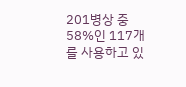201병상 중 58%인 117개를 사용하고 있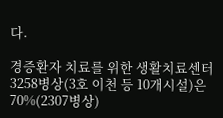다.

경증환자 치료를 위한 생활치료센터 3258병상(3호 이천 등 10개시설)은 70%(2307병상)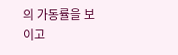의 가동률을 보이고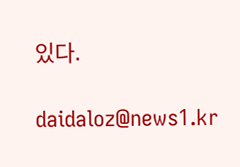있다.

daidaloz@news1.kr